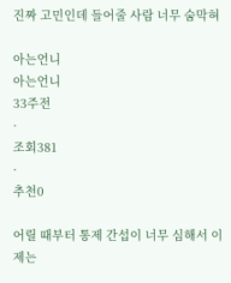진짜 고민인데 들어줄 사람 너무 숨막혀

아는언니
아는언니
33주전
·
조회381
·
추천0

어릴 때부터 통제 간섭이 너무 심해서 이제는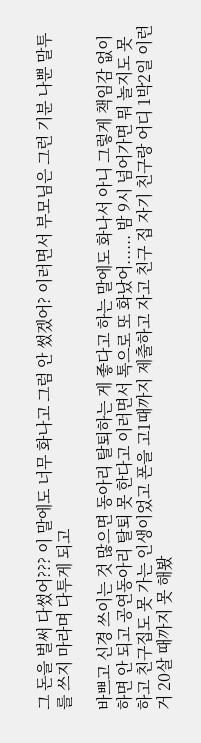그 돈을 벌써 다썼어??? 이 말에도 너무 화나고 그럼 안 썼겠어? 이러면서 부모님은 그런 기분 나뿐 말투를 쓰지 마라며 다투게 되고

바쁘고 신경 쓰이는 것 많으면 동아리 탈퇴하는 게 좋다고 하는 말에도 화나서 아니 그렇게 책임감 없이 하면 안 되고 공연동아리 탈퇴 못 한다고 이러면서 톡으로 또 화났어...... 밤 9시 넘어가면 뭐 놀지도 못 하고 친구집도 못 가는 인생이었고 폰을 고1때까지 제출하고 자고 친구 집 자기 친구랑 어디 1박2일 이런 거 20살 때까지 못 해봤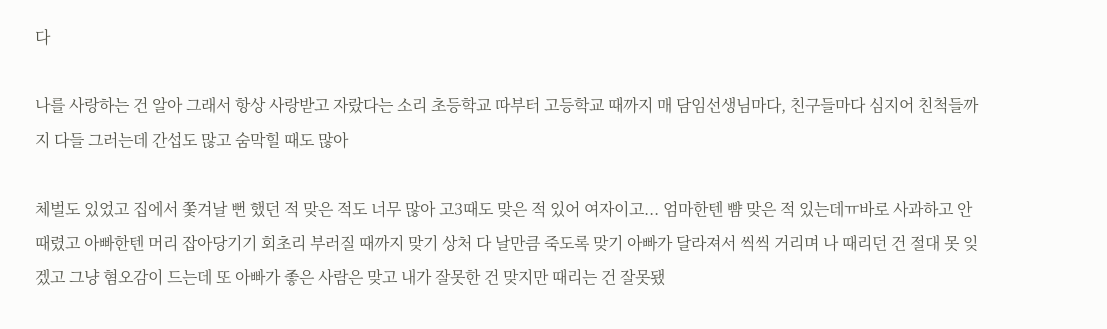다

나를 사랑하는 건 알아 그래서 항상 사랑받고 자랐다는 소리 초등학교 따부터 고등학교 때까지 매 담임선생님마다, 친구들마다 심지어 친척들까지 다들 그러는데 간섭도 많고 숨막힐 때도 많아

체벌도 있었고 집에서 쫓겨날 뻔 했던 적 맞은 적도 너무 많아 고3때도 맞은 적 있어 여자이고... 엄마한텐 뺨 맞은 적 있는데ㅠ바로 사과하고 안 때렸고 아빠한텐 머리 잡아당기기 회초리 부러질 때까지 맞기 상처 다 날만큼 죽도록 맞기 아빠가 달라져서 씩씩 거리며 나 때리던 건 절대 못 잊겠고 그냥 혐오감이 드는데 또 아빠가 좋은 사람은 맞고 내가 잘못한 건 맞지만 때리는 건 잘못됐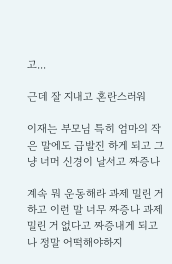고...

근데 잘 지내고 혼란스러워

이재는 부모님 특히 엄마의 작은 말에도 급발진 하게 되고 그냥 너머 신경이 날서고 짜증나

계속 뭐 운동해라 과제 밀린 거 하고 이런 말 너무 짜증나 과제 밀린 거 없다고 짜증내게 되고 나 정말 어떡해야하지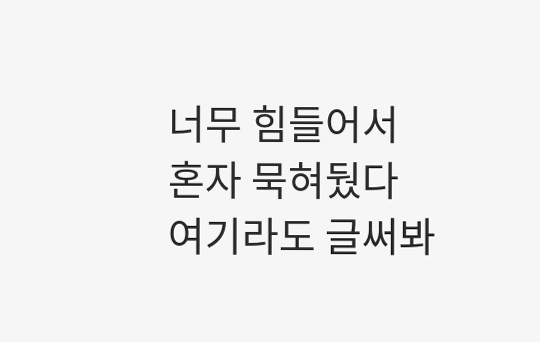너무 힘들어서 혼자 묵혀뒀다 여기라도 글써봐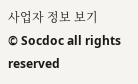사업자 정보 보기
© Socdoc all rights reserved